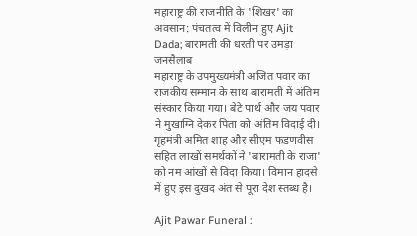महाराष्ट्र की राजनीति के 'शिखर' का अवसान: पंचतत्व में विलीन हुए Ajit Dada; बारामती की धरती पर उमड़ा जनसैलाब
महाराष्ट्र के उपमुख्यमंत्री अजित पवार का राजकीय सम्मान के साथ बारामती में अंतिम संस्कार किया गया। बेटे पार्थ और जय पवार ने मुखाग्नि देकर पिता को अंतिम विदाई दी। गृहमंत्री अमित शाह और सीएम फडणवीस सहित लाखों समर्थकों ने 'बारामती के राजा' को नम आंखों से विदा किया। विमान हादसे में हुए इस दुखद अंत से पूरा देश स्तब्ध है।

Ajit Pawar Funeral :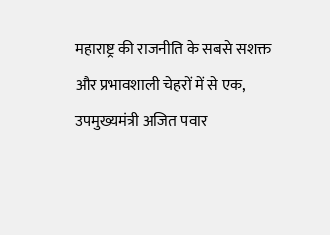महाराष्ट्र की राजनीति के सबसे सशक्त और प्रभावशाली चेहरों में से एक, उपमुख्यमंत्री अजित पवार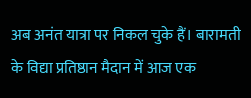अब अनंत यात्रा पर निकल चुके हैं। बारामती के विद्या प्रतिष्ठान मैदान में आज एक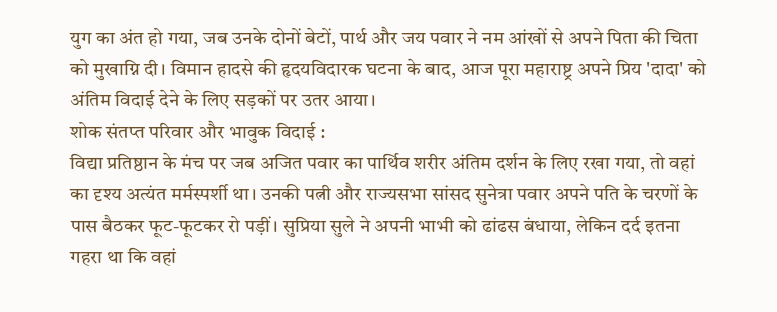युग का अंत हो गया, जब उनके दोनों बेटों, पार्थ और जय पवार ने नम आंखों से अपने पिता की चिता को मुखाग्नि दी। विमान हादसे की हृदयविदारक घटना के बाद, आज पूरा महाराष्ट्र अपने प्रिय 'दादा' को अंतिम विदाई देने के लिए सड़कों पर उतर आया।
शोक संतप्त परिवार और भावुक विदाई :
विद्या प्रतिष्ठान के मंच पर जब अजित पवार का पार्थिव शरीर अंतिम दर्शन के लिए रखा गया, तो वहां का दृश्य अत्यंत मर्मस्पर्शी था। उनकी पत्नी और राज्यसभा सांसद सुनेत्रा पवार अपने पति के चरणों के पास बैठकर फूट-फूटकर रो पड़ीं। सुप्रिया सुले ने अपनी भाभी को ढांढस बंधाया, लेकिन दर्द इतना गहरा था कि वहां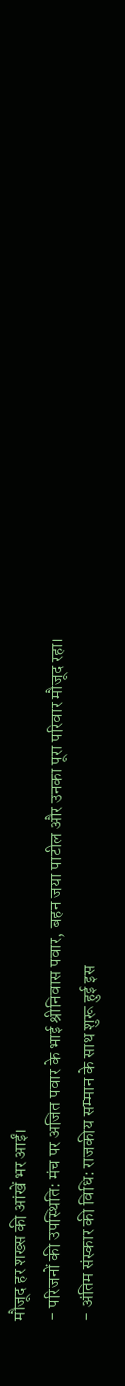मौजूद हर शख्स की आंखें भर आईं।
- परिजनों की उपस्थिति: मंच पर अजित पवार के भाई श्रीनिवास पवार, बहन जया पाटील और उनका पूरा परिवार मौजूद रहा।
- अंतिम संस्कार की विधि: राजकीय सम्मान के साथ शुरू हुई इस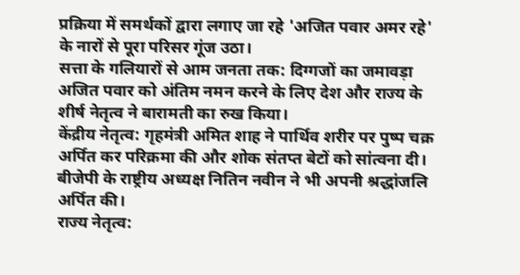प्रक्रिया में समर्थकों द्वारा लगाए जा रहे 'अजित पवार अमर रहे' के नारों से पूरा परिसर गूंज उठा।
सत्ता के गलियारों से आम जनता तक: दिग्गजों का जमावड़ा
अजित पवार को अंतिम नमन करने के लिए देश और राज्य के शीर्ष नेतृत्व ने बारामती का रुख किया।
केंद्रीय नेतृत्व: गृहमंत्री अमित शाह ने पार्थिव शरीर पर पुष्प चक्र अर्पित कर परिक्रमा की और शोक संतप्त बेटों को सांत्वना दी। बीजेपी के राष्ट्रीय अध्यक्ष नितिन नवीन ने भी अपनी श्रद्धांजलि अर्पित की।
राज्य नेतृत्व: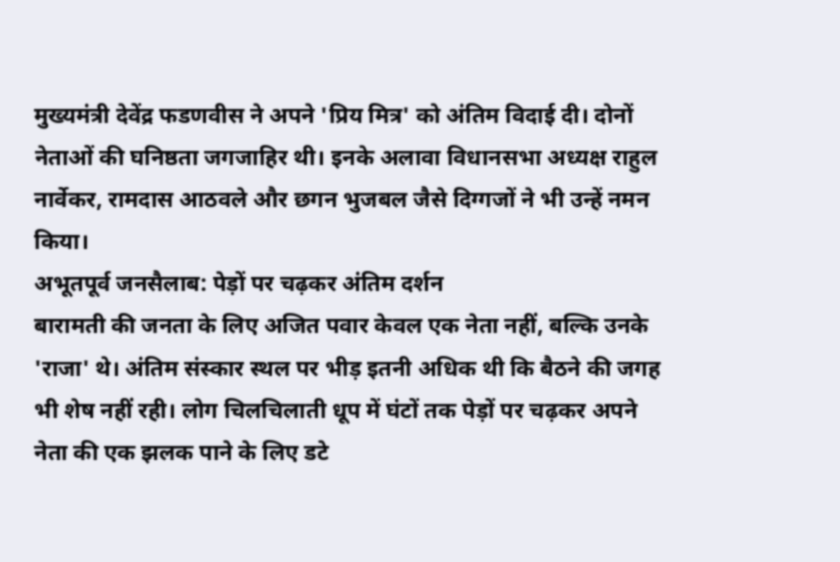मुख्यमंत्री देवेंद्र फडणवीस ने अपने 'प्रिय मित्र' को अंतिम विदाई दी। दोनों नेताओं की घनिष्ठता जगजाहिर थी। इनके अलावा विधानसभा अध्यक्ष राहुल नार्वेकर, रामदास आठवले और छगन भुजबल जैसे दिग्गजों ने भी उन्हें नमन किया।
अभूतपूर्व जनसैलाब: पेड़ों पर चढ़कर अंतिम दर्शन
बारामती की जनता के लिए अजित पवार केवल एक नेता नहीं, बल्कि उनके 'राजा' थे। अंतिम संस्कार स्थल पर भीड़ इतनी अधिक थी कि बैठने की जगह भी शेष नहीं रही। लोग चिलचिलाती धूप में घंटों तक पेड़ों पर चढ़कर अपने नेता की एक झलक पाने के लिए डटे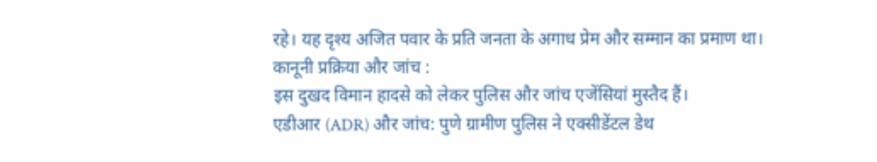रहे। यह दृश्य अजित पवार के प्रति जनता के अगाध प्रेम और सम्मान का प्रमाण था।
कानूनी प्रक्रिया और जांच :
इस दुखद विमान हादसे को लेकर पुलिस और जांच एजेंसियां मुस्तैद हैं।
एडीआर (ADR) और जांच: पुणे ग्रामीण पुलिस ने एक्सीडेंटल डेथ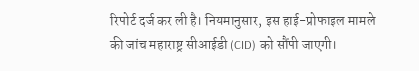रिपोर्ट दर्ज कर ली है। नियमानुसार, इस हाई-प्रोफाइल मामले की जांच महाराष्ट्र सीआईडी (CID) को सौंपी जाएगी।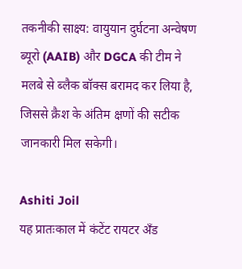तकनीकी साक्ष्य: वायुयान दुर्घटना अन्वेषण ब्यूरो (AAIB) और DGCA की टीम ने मलबे से ब्लैक बॉक्स बरामद कर लिया है, जिससे क्रैश के अंतिम क्षणों की सटीक जानकारी मिल सकेगी।

Ashiti Joil
यह प्रातःकाल में कंटेंट रायटर अँड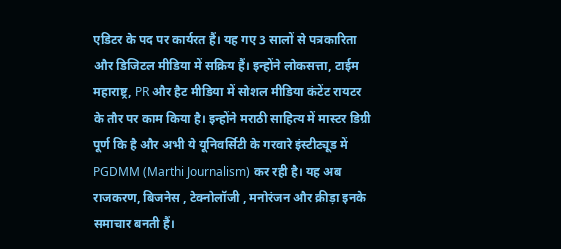एडिटर के पद पर कार्यरत हैं। यह गए 3 सालों से पत्रकारिता और डिजिटल मीडिया में सक्रिय हैं। इन्होंने लोकसत्ता, टाईम महाराष्ट्र, PR और हैट मीडिया में सोशल मीडिया कंटेंट रायटर के तौर पर काम किया है। इन्होंने मराठी साहित्य में मास्टर डिग्री पूर्ण कि है और अभी ये यूनिवर्सिटी के गरवारे इंस्टीट्यूड में PGDMM (Marthi Journalism) कर रही है। यह अब राजकरण, बिजनेस , टेक्नोलॉजी , मनोरंजन और क्रीड़ा इनके समाचार बनती हैं।